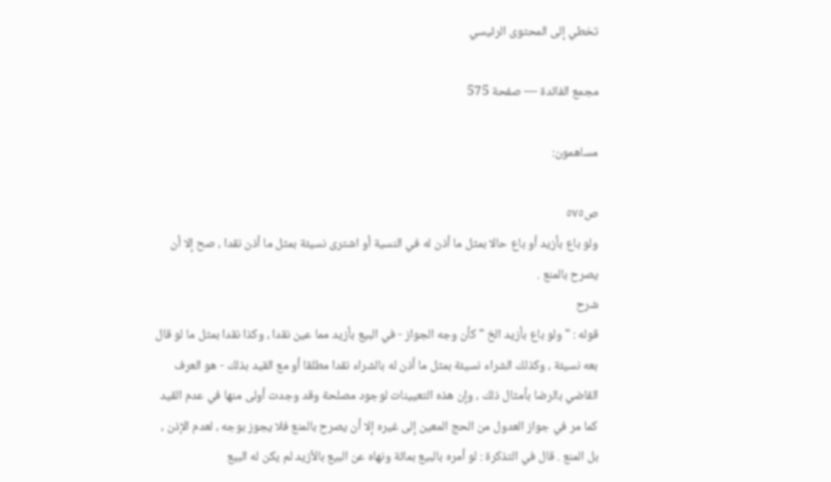تخطي إلى المحتوى الرئيسي

مجمع الفائدة — صفحة 575

مساهمون:

ص٥٧٥
ولو باع بأزيد أو باع حالا بمثل ما أذن له في النسية أو اشترى نسيئة بمثل ما أذن نقدا ، صح إلا أن يصرح بالمنع .
شرح
قوله : " ولو باع بأزيد الخ " كأن وجه الجواز - في البيع بأزيد مما عين نقدا ، وكذا نقدا بمثل ما لو قال بعه نسيئة ، وكذلك الشراء نسيئة بمثل ما أذن له بالشراء نقدا مطلقا أو مع القيد بذلك - هو العرف القاضي بالرضا بأمثال ذلك ، وإن هذه التعيينات لوجود مصلحة وقد وجدت أولى منها في عدم القيد كما مر في جواز العدول من الحج المعين إلى غيره إلا أن يصرح بالمنع فلا يجوز بوجه ، لعدم الإذن ، بل المنع . قال في التذكرة : لو أمره بالبيع بمائة ونهاه عن البيع بالأزيد لم يكن له البيع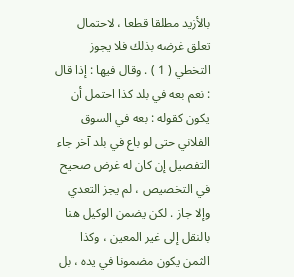بالأزيد مطلقا قطعا ، لاحتمال تعلق غرضه بذلك فلا يجوز التخطي ( 1 ) . وقال فيها : إذا قال : نعم بعه في بلد كذا احتمل أن يكون كقوله : بعه في السوق الفلاني حتى لو باع في بلد آخر جاء التفصيل إن كان له غرض صحيح في التخصيص ، لم يجز التعدي وإلا جاز . لكن يضمن الوكيل هنا بالنقل إلى غير المعين ، وكذا الثمن يكون مضمونا في يده ، بل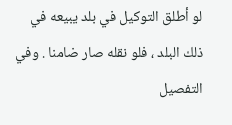لو أطلق التوكيل في بلد يبيعه في ذلك البلد ، فلو نقله صار ضامنا . وفي التفصيل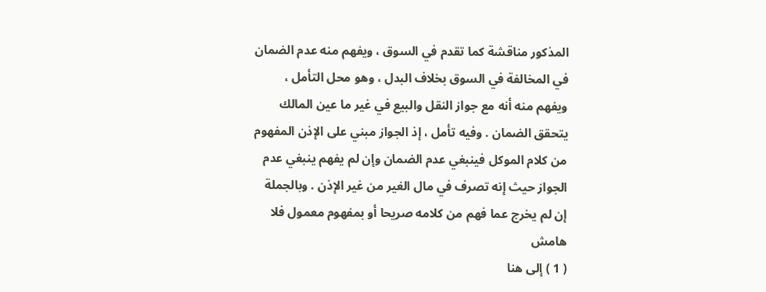المذكور مناقشة كما تقدم في السوق ، ويفهم منه عدم الضمان في المخالفة في السوق بخلاف البدل ، وهو محل التأمل ، ويفهم منه أنه مع جواز النقل والبيع في غير ما عين المالك يتحقق الضمان . وفيه تأمل ، إذ الجواز مبني على الإذن المفهوم من كلام الموكل فينبغي عدم الضمان وإن لم يفهم ينبغي عدم الجواز حيث إنه تصرف في مال الغير من غير الإذن . وبالجملة إن لم يخرج عما فهم من كلامه صريحا أو بمفهوم معمول فلا
هامش
( 1 ) إلى هنا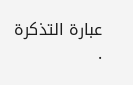عبارة التذكرة .